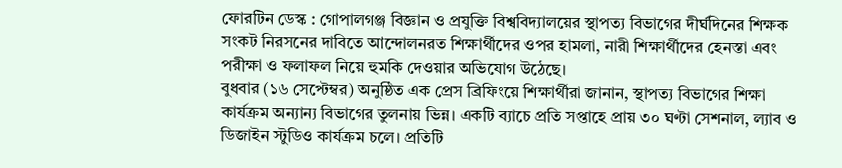ফোরটিন ডেস্ক : গোপালগঞ্জ বিজ্ঞান ও প্রযুক্তি বিশ্ববিদ্যালয়ের স্থাপত্য বিভাগের দীর্ঘদিনের শিক্ষক সংকট নিরসনের দাবিতে আন্দোলনরত শিক্ষার্থীদের ওপর হামলা, নারী শিক্ষার্থীদের হেনস্তা এবং পরীক্ষা ও ফলাফল নিয়ে হুমকি দেওয়ার অভিযোগ উঠেছে।
বুধবার (১৬ সেপ্টেম্বর) অনুষ্ঠিত এক প্রেস ব্রিফিংয়ে শিক্ষার্থীরা জানান, স্থাপত্য বিভাগের শিক্ষা কার্যক্রম অন্যান্য বিভাগের তুলনায় ভিন্ন। একটি ব্যাচে প্রতি সপ্তাহে প্রায় ৩০ ঘণ্টা সেশনাল, ল্যাব ও ডিজাইন স্টুডিও কার্যক্রম চলে। প্রতিটি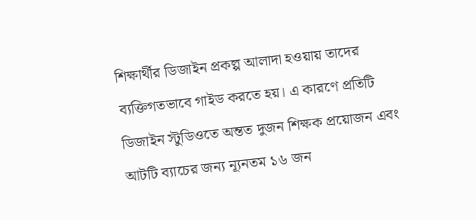শিক্ষার্থীর ডিজাইন প্রকল্প আলাদা হওয়ায় তাদের ব্যক্তিগতভাবে গাইড করতে হয়। এ কারণে প্রতিটি ডিজাইন স্টুডিওতে অন্তত দুজন শিক্ষক প্রয়োজন এবং আটটি ব্যাচের জন্য ন্যূনতম ১৬ জন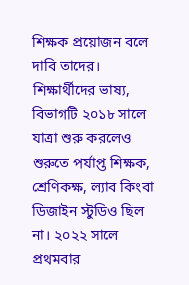শিক্ষক প্রয়োজন বলে দাবি তাদের।
শিক্ষার্থীদের ভাষ্য, বিভাগটি ২০১৮ সালে যাত্রা শুরু করলেও শুরুতে পর্যাপ্ত শিক্ষক, শ্রেণিকক্ষ, ল্যাব কিংবা ডিজাইন স্টুডিও ছিল না। ২০২২ সালে প্রথমবার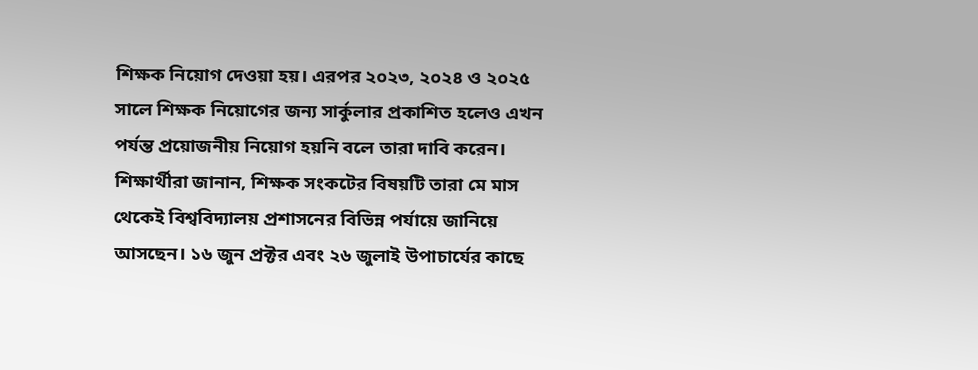শিক্ষক নিয়োগ দেওয়া হয়। এরপর ২০২৩, ২০২৪ ও ২০২৫ সালে শিক্ষক নিয়োগের জন্য সার্কুলার প্রকাশিত হলেও এখন পর্যন্ত প্রয়োজনীয় নিয়োগ হয়নি বলে তারা দাবি করেন।
শিক্ষার্থীরা জানান, শিক্ষক সংকটের বিষয়টি তারা মে মাস থেকেই বিশ্ববিদ্যালয় প্রশাসনের বিভিন্ন পর্যায়ে জানিয়ে আসছেন। ১৬ জুন প্রক্টর এবং ২৬ জুলাই উপাচার্যের কাছে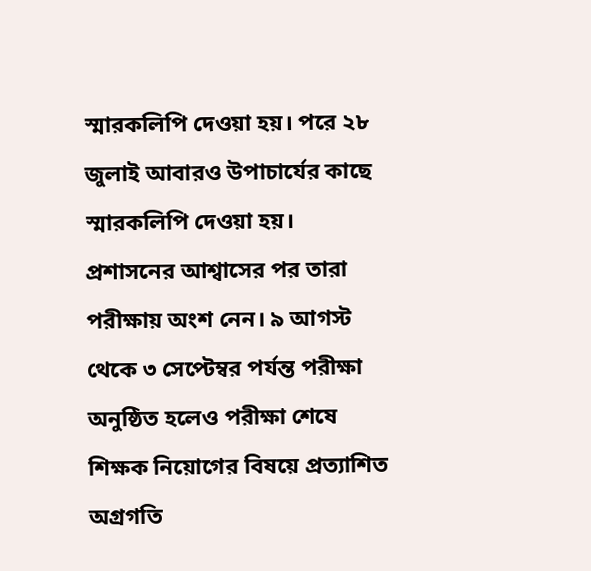স্মারকলিপি দেওয়া হয়। পরে ২৮ জুলাই আবারও উপাচার্যের কাছে স্মারকলিপি দেওয়া হয়। প্রশাসনের আশ্বাসের পর তারা পরীক্ষায় অংশ নেন। ৯ আগস্ট থেকে ৩ সেপ্টেম্বর পর্যন্ত পরীক্ষা অনুষ্ঠিত হলেও পরীক্ষা শেষে শিক্ষক নিয়োগের বিষয়ে প্রত্যাশিত অগ্রগতি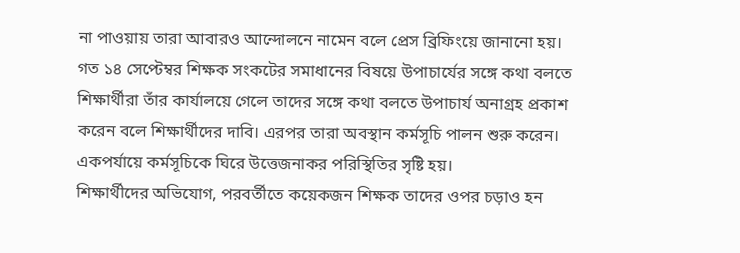না পাওয়ায় তারা আবারও আন্দোলনে নামেন বলে প্রেস ব্রিফিংয়ে জানানো হয়।
গত ১৪ সেপ্টেম্বর শিক্ষক সংকটের সমাধানের বিষয়ে উপাচার্যের সঙ্গে কথা বলতে শিক্ষার্থীরা তাঁর কার্যালয়ে গেলে তাদের সঙ্গে কথা বলতে উপাচার্য অনাগ্রহ প্রকাশ করেন বলে শিক্ষার্থীদের দাবি। এরপর তারা অবস্থান কর্মসূচি পালন শুরু করেন। একপর্যায়ে কর্মসূচিকে ঘিরে উত্তেজনাকর পরিস্থিতির সৃষ্টি হয়।
শিক্ষার্থীদের অভিযোগ, পরবর্তীতে কয়েকজন শিক্ষক তাদের ওপর চড়াও হন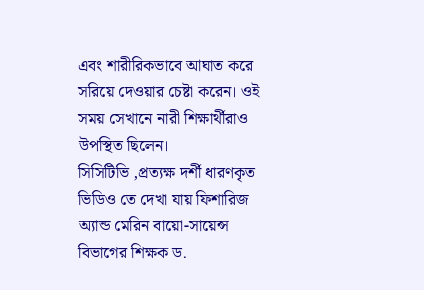এবং শারীরিকভাবে আঘাত করে সরিয়ে দেওয়ার চেষ্টা করেন। ওই সময় সেখানে নারী শিক্ষার্থীরাও উপস্থিত ছিলেন।
সিসিটিভি ,প্রত্যক্ষ দর্শী ধারণকৃত ভিডিও তে দেখা যায় ফিশারিজ অ্যান্ড মেরিন বায়ো-সায়েন্স বিভাগের শিক্ষক ড.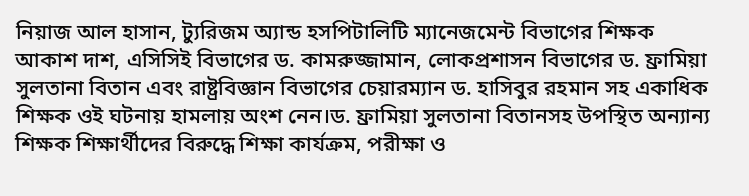নিয়াজ আল হাসান, ট্যুরিজম অ্যান্ড হসপিটালিটি ম্যানেজমেন্ট বিভাগের শিক্ষক আকাশ দাশ, এসিসিই বিভাগের ড. কামরুজ্জামান, লোকপ্রশাসন বিভাগের ড. ফ্রামিয়া সুলতানা বিতান এবং রাষ্ট্রবিজ্ঞান বিভাগের চেয়ারম্যান ড. হাসিবুর রহমান সহ একাধিক শিক্ষক ওই ঘটনায় হামলায় অংশ নেন।ড. ফ্রামিয়া সুলতানা বিতানসহ উপস্থিত অন্যান্য শিক্ষক শিক্ষার্থীদের বিরুদ্ধে শিক্ষা কার্যক্রম, পরীক্ষা ও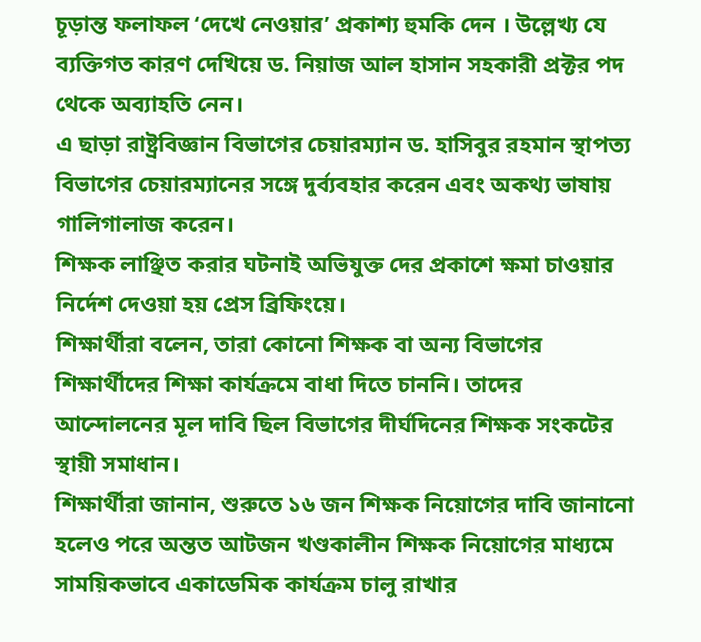চূড়ান্ত ফলাফল ‘দেখে নেওয়ার’ প্রকাশ্য হুমকি দেন । উল্লেখ্য যে ব্যক্তিগত কারণ দেখিয়ে ড. নিয়াজ আল হাসান সহকারী প্রক্টর পদ থেকে অব্যাহতি নেন।
এ ছাড়া রাষ্ট্রবিজ্ঞান বিভাগের চেয়ারম্যান ড. হাসিবুর রহমান স্থাপত্য বিভাগের চেয়ারম্যানের সঙ্গে দুর্ব্যবহার করেন এবং অকথ্য ভাষায় গালিগালাজ করেন।
শিক্ষক লাঞ্ছিত করার ঘটনাই অভিযুক্ত দের প্রকাশে ক্ষমা চাওয়ার নির্দেশ দেওয়া হয় প্রেস ব্রিফিংয়ে।
শিক্ষার্থীরা বলেন, তারা কোনো শিক্ষক বা অন্য বিভাগের শিক্ষার্থীদের শিক্ষা কার্যক্রমে বাধা দিতে চাননি। তাদের আন্দোলনের মূল দাবি ছিল বিভাগের দীর্ঘদিনের শিক্ষক সংকটের স্থায়ী সমাধান।
শিক্ষার্থীরা জানান, শুরুতে ১৬ জন শিক্ষক নিয়োগের দাবি জানানো হলেও পরে অন্তত আটজন খণ্ডকালীন শিক্ষক নিয়োগের মাধ্যমে সাময়িকভাবে একাডেমিক কার্যক্রম চালু রাখার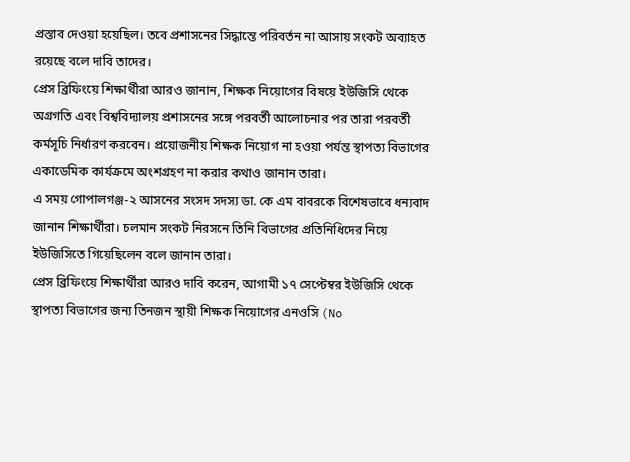প্রস্তাব দেওয়া হয়েছিল। তবে প্রশাসনের সিদ্ধান্তে পরিবর্তন না আসায় সংকট অব্যাহত রয়েছে বলে দাবি তাদের।
প্রেস ব্রিফিংয়ে শিক্ষার্থীরা আরও জানান, শিক্ষক নিয়োগের বিষয়ে ইউজিসি থেকে অগ্রগতি এবং বিশ্ববিদ্যালয় প্রশাসনের সঙ্গে পরবর্তী আলোচনার পর তারা পরবর্তী কর্মসূচি নির্ধারণ করবেন। প্রয়োজনীয় শিক্ষক নিয়োগ না হওয়া পর্যন্ত স্থাপত্য বিভাগের একাডেমিক কার্যক্রমে অংশগ্রহণ না করার কথাও জানান তারা।
এ সময় গোপালগঞ্জ-২ আসনের সংসদ সদস্য ডা. কে এম বাবরকে বিশেষভাবে ধন্যবাদ জানান শিক্ষার্থীরা। চলমান সংকট নিরসনে তিনি বিভাগের প্রতিনিধিদের নিয়ে ইউজিসিতে গিয়েছিলেন বলে জানান তারা।
প্রেস ব্রিফিংয়ে শিক্ষার্থীরা আরও দাবি করেন, আগামী ১৭ সেপ্টেম্বর ইউজিসি থেকে স্থাপত্য বিভাগের জন্য তিনজন স্থায়ী শিক্ষক নিয়োগের এনওসি (No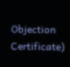Objection Certificate)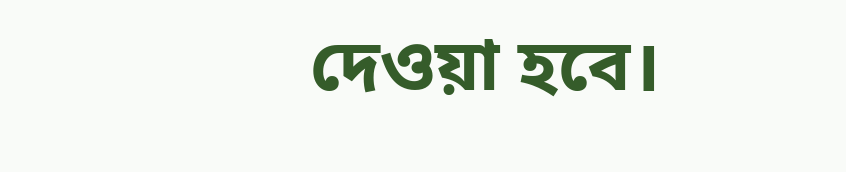দেওয়া হবে।